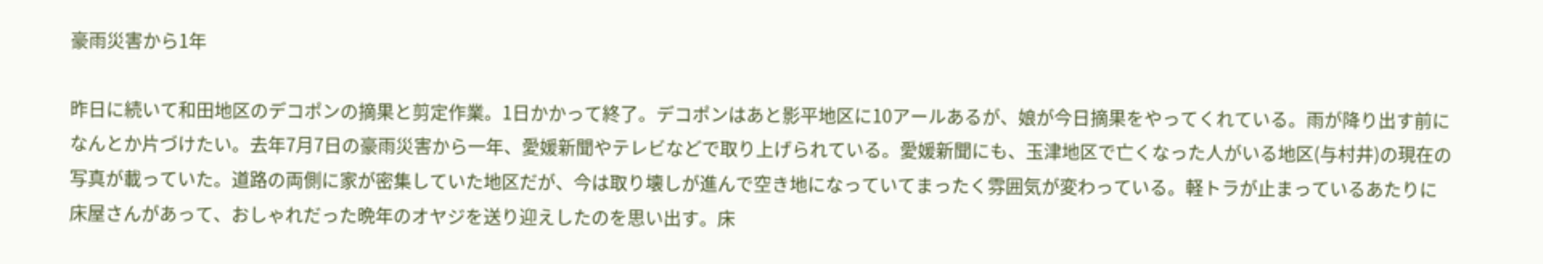豪雨災害から1年

昨日に続いて和田地区のデコポンの摘果と剪定作業。1日かかって終了。デコポンはあと影平地区に10アールあるが、娘が今日摘果をやってくれている。雨が降り出す前になんとか片づけたい。去年7月7日の豪雨災害から一年、愛媛新聞やテレビなどで取り上げられている。愛媛新聞にも、玉津地区で亡くなった人がいる地区(与村井)の現在の写真が載っていた。道路の両側に家が密集していた地区だが、今は取り壊しが進んで空き地になっていてまったく雰囲気が変わっている。軽トラが止まっているあたりに床屋さんがあって、おしゃれだった晩年のオヤジを送り迎えしたのを思い出す。床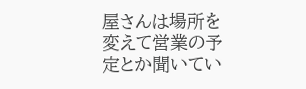屋さんは場所を変えて営業の予定とか聞いてい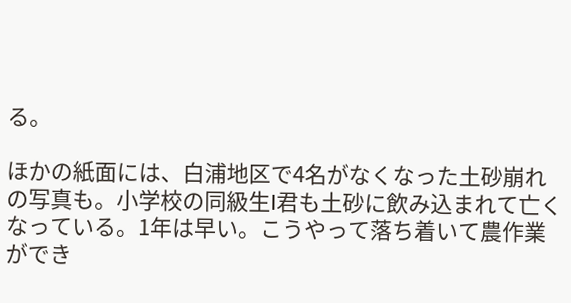る。

ほかの紙面には、白浦地区で4名がなくなった土砂崩れの写真も。小学校の同級生I君も土砂に飲み込まれて亡くなっている。1年は早い。こうやって落ち着いて農作業ができ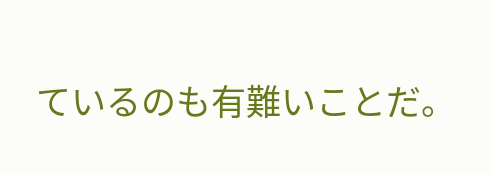ているのも有難いことだ。